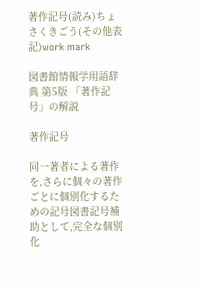著作記号(読み)ちょさくきごう(その他表記)work mark

図書館情報学用語辞典 第5版 「著作記号」の解説

著作記号

同一著者による著作を,さらに個々の著作ごとに個別化するための記号図書記号補助として,完全な個別化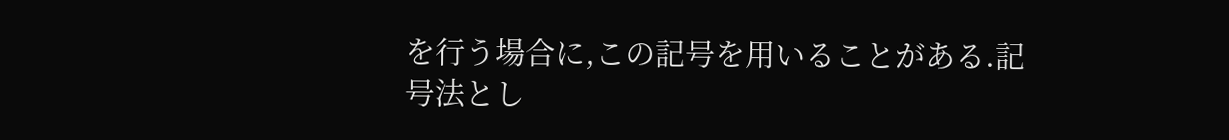を行う場合に,この記号を用いることがある.記号法とし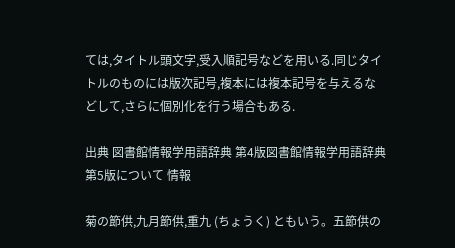ては,タイトル頭文字,受入順記号などを用いる.同じタイトルのものには版次記号,複本には複本記号を与えるなどして,さらに個別化を行う場合もある.

出典 図書館情報学用語辞典 第4版図書館情報学用語辞典 第5版について 情報

菊の節供,九月節供,重九 (ちょうく) ともいう。五節供の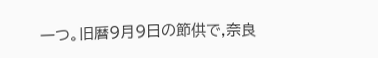一つ。旧暦9月9日の節供で,奈良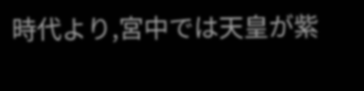時代より,宮中では天皇が紫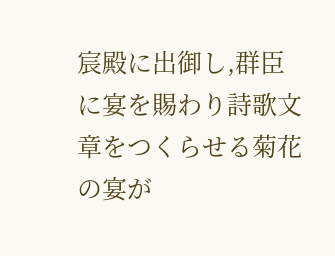宸殿に出御し,群臣に宴を賜わり詩歌文章をつくらせる菊花の宴が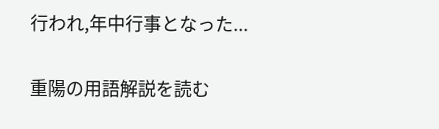行われ,年中行事となった...

重陽の用語解説を読む